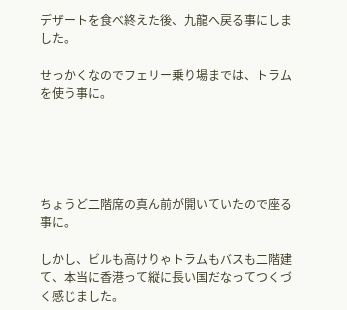デザートを食べ終えた後、九龍へ戻る事にしました。

せっかくなのでフェリー乗り場までは、トラムを使う事に。





ちょうど二階席の真ん前が開いていたので座る事に。

しかし、ビルも高けりゃトラムもバスも二階建て、本当に香港って縦に長い国だなってつくづく感じました。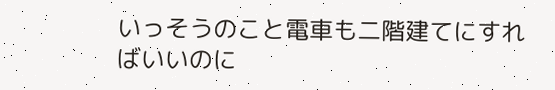いっそうのこと電車も二階建てにすればいいのに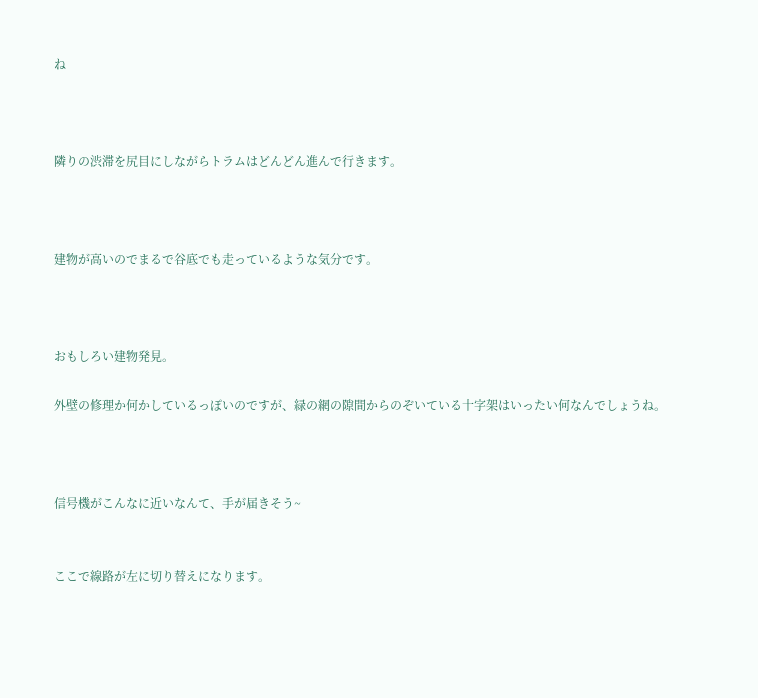ね



隣りの渋滞を尻目にしながらトラムはどんどん進んで行きます。



建物が高いのでまるで谷底でも走っているような気分です。



おもしろい建物発見。

外壁の修理か何かしているっぽいのですが、緑の網の隙間からのぞいている十字架はいったい何なんでしょうね。



信号機がこんなに近いなんて、手が届きそう~


ここで線路が左に切り替えになります。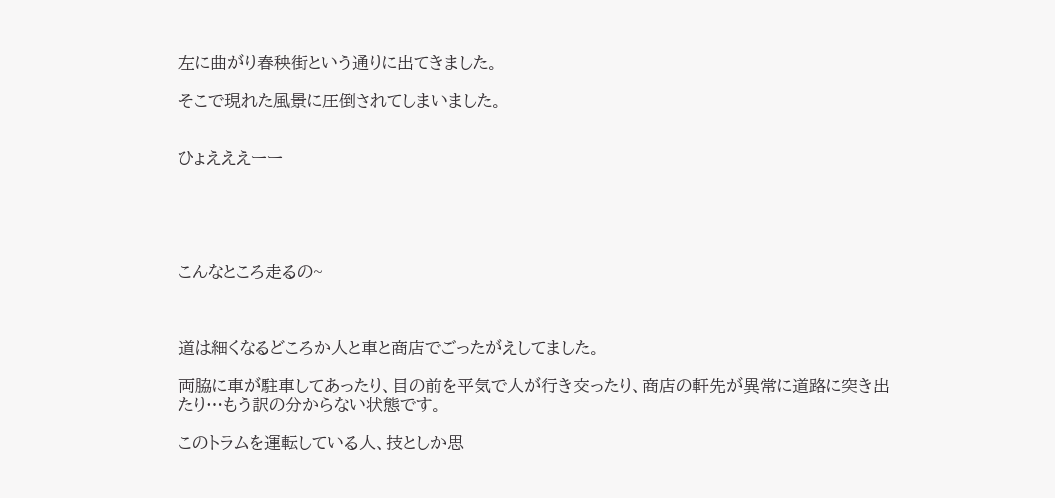左に曲がり春秧街という通りに出てきました。

そこで現れた風景に圧倒されてしまいました。


ひょえええーー





こんなところ走るの~



道は細くなるどころか人と車と商店でごったがえしてました。

両脇に車が駐車してあったり、目の前を平気で人が行き交ったり、商店の軒先が異常に道路に突き出たり…もう訳の分からない状態です。

このトラムを運転している人、技としか思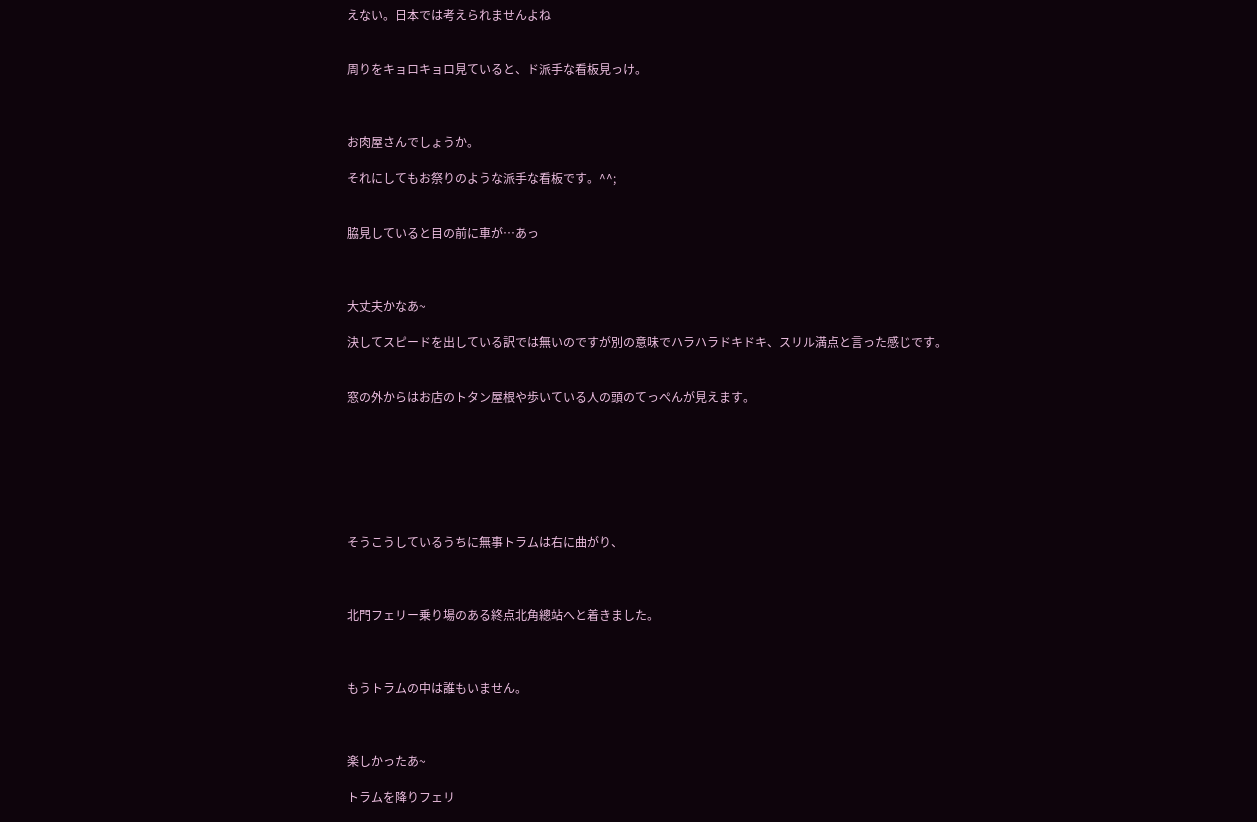えない。日本では考えられませんよね


周りをキョロキョロ見ていると、ド派手な看板見っけ。



お肉屋さんでしょうか。

それにしてもお祭りのような派手な看板です。^^;


脇見していると目の前に車が…あっ



大丈夫かなあ~

決してスピードを出している訳では無いのですが別の意味でハラハラドキドキ、スリル満点と言った感じです。


窓の外からはお店のトタン屋根や歩いている人の頭のてっぺんが見えます。







そうこうしているうちに無事トラムは右に曲がり、



北門フェリー乗り場のある終点北角總站へと着きました。



もうトラムの中は誰もいません。



楽しかったあ~

トラムを降りフェリ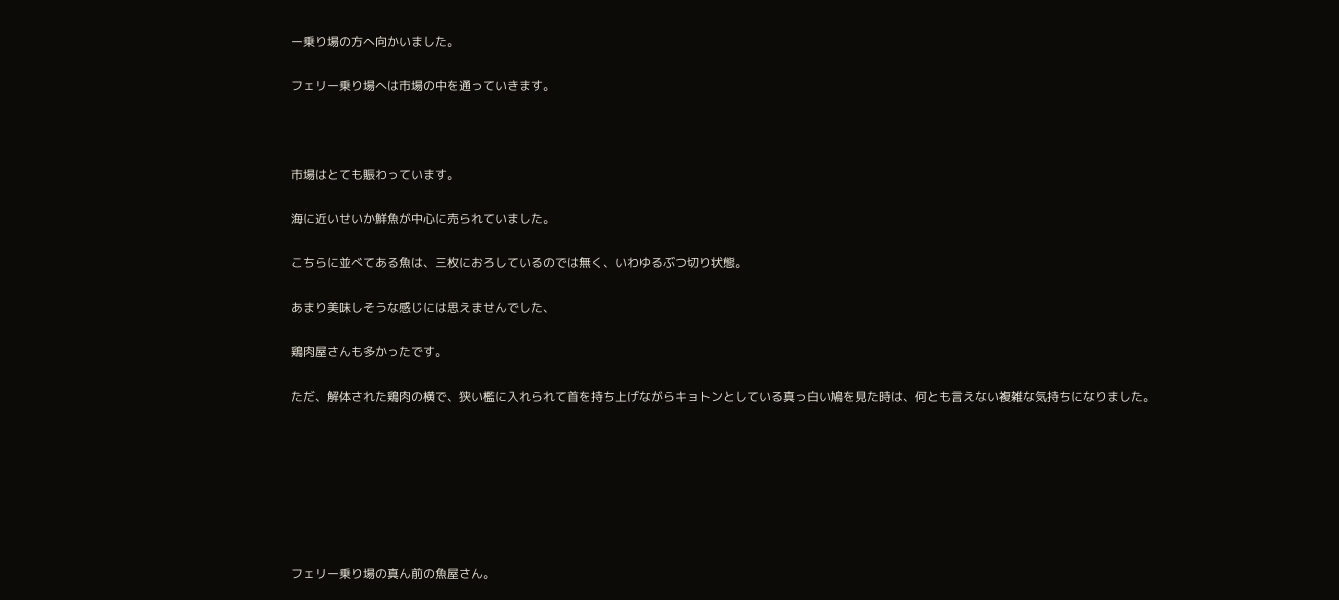ー乗り場の方へ向かいました。

フェリー乗り場へは市場の中を通っていきます。



市場はとても賑わっています。

海に近いせいか鮮魚が中心に売られていました。

こちらに並べてある魚は、三枚におろしているのでは無く、いわゆるぶつ切り状態。

あまり美味しそうな感じには思えませんでした、

鶏肉屋さんも多かったです。

ただ、解体された鶏肉の横で、狭い檻に入れられて首を持ち上げながらキョトンとしている真っ白い鳩を見た時は、何とも言えない複雑な気持ちになりました。







フェリー乗り場の真ん前の魚屋さん。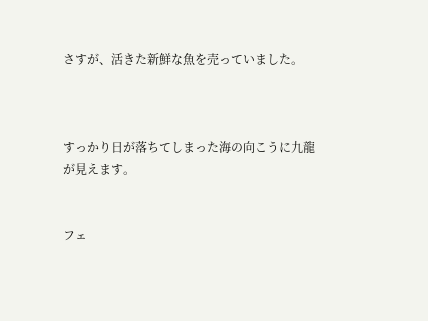さすが、活きた新鮮な魚を売っていました。



すっかり日が落ちてしまった海の向こうに九龍が見えます。


フェ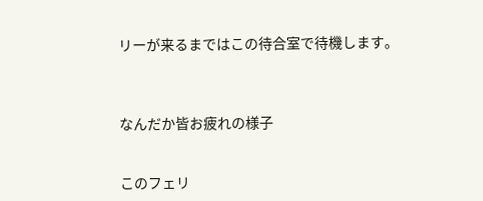リーが来るまではこの待合室で待機します。



なんだか皆お疲れの様子


このフェリ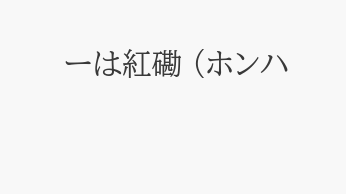ーは紅磡 (ホンハ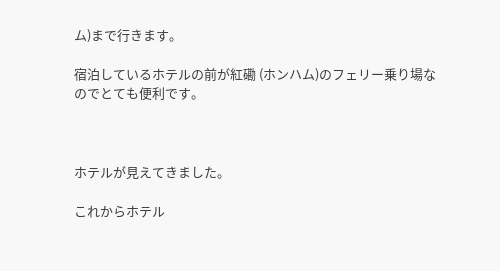ム)まで行きます。

宿泊しているホテルの前が紅磡 (ホンハム)のフェリー乗り場なのでとても便利です。



ホテルが見えてきました。

これからホテル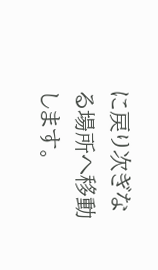に戻り次ぎなる場所へ移動します。